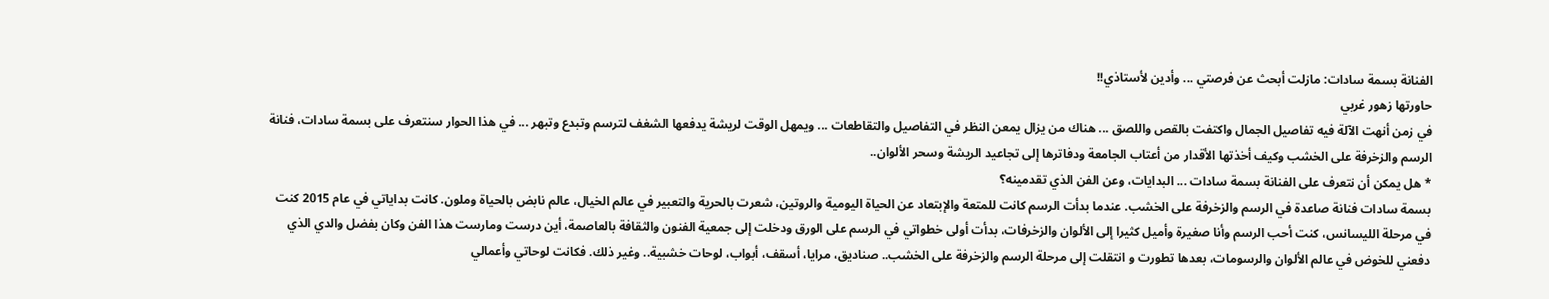الفنانة بسمة سادات: مازلت أبحث عن فرصتي ... وأدين لأستاذي!!
حاورتها زهور غربي
في زمن أنهت الآلة فيه تفاصيل الجمال واكتفت بالقص واللصق ... هناك من يزال يمعن النظر في التفاصيل والتقاطعات ... ويمهل الوقت لريشة يدفعها الشغف لترسم وتبدع وتبهر ... في هذا الحوار سنتعرف على بسمة سادات، فنانة الرسم والزخرفة على الخشب وكيف أخذتها الأقدار من أعتاب الجامعة ودفاترها إلى تجاعيد الريشة وسحر الألوان..
* هل يمكن أن نتعرف على الفنانة بسمة سادات ... البدايات، وعن الفن الذي تقدمينه؟
بسمة سادات فنانة صاعدة في الرسم والزخرفة على الخشب. عندما بدأت الرسم كانت للمتعة والإبتعاد عن الحياة اليومية والروتين، شعرت بالحرية والتعبير في عالم الخيال، عالم نابض بالحياة وملون. كانت بداياتي في عام 2015 كنت في مرحلة الليسانس، كنت أحب الرسم وأنا صغيرة وأميل كثيرا إلى الألوان والزخرفات، بدأت أولى خطواتي في الرسم على الورق ودخلت إلى جمعية الفنون والثقافة بالعاصمة، أين درست ومارست هذا الفن وكان بفضل والدي الذي دفعني للخوض في عالم الألوان والرسومات، بعدها تطورت و انتقلت إلى مرحلة الرسم والزخرفة على الخشب.. صناديق، مرايا، أسقف، أبواب، لوحات خشبية.. وغير ذلك. فكانت لوحاتي وأعمالي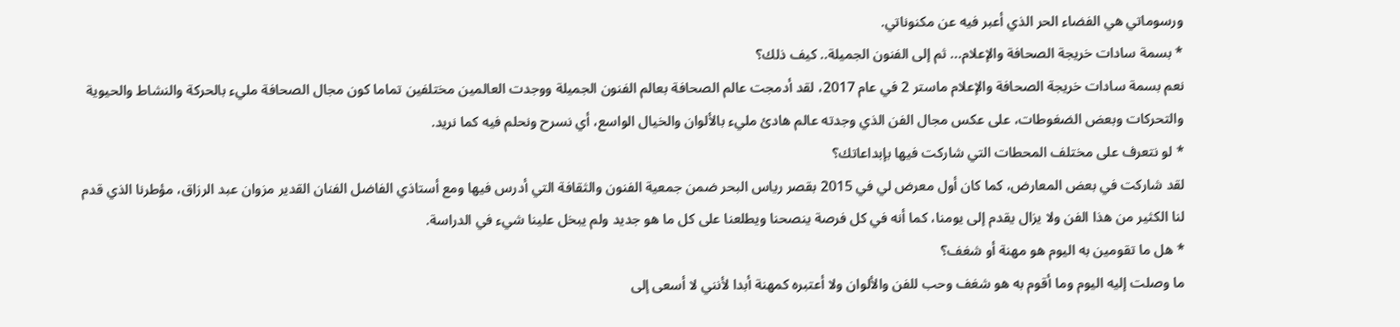ورسوماتي هي الفضاء الحر الذي أعبر فيه عن مكنوناتي.
* بسمة سادات خريجة الصحافة والإعلام... ثم إلى الفنون الجميلة.. كيف ذلك؟
نعم بسمة سادات خريجة الصحافة والإعلام ماستر 2 في عام 2017، لقد أدمجت عالم الصحافة بعالم الفنون الجميلة ووجدت العالمين مختلفين تماما كون مجال الصحافة مليء بالحركة والنشاط والحيوية والتحركات وبعض الضغوطات، على عكس مجال الفن الذي وجدته عالم هادئ مليء بالألوان والخيال الواسع، أي نسرح ونحلم فيه كما نريد.
* لو نتعرف على مختلف المحطات التي شاركت فيها بإبداعاتك؟
لقد شاركت في بعض المعارض، كما كان أول معرض لي في 2015 بقصر رياس البحر ضمن جمعية الفنون والثقافة التي أدرس فيها ومع أستاذي الفاضل الفنان القدير مزوان عبد الرزاق، مؤطرنا الذي قدم لنا الكثير من هذا الفن ولا يزال يقدم إلى يومنا، كما أنه في كل فرصة ينصحنا ويطلعنا على كل ما هو جديد ولم يبخل علينا شيء في الدراسة.
* هل ما تقومين به اليوم هو مهنة أو شغف؟
ما وصلت إليه اليوم وما أقوم به هو شغف وحب للفن والألوان ولا أعتبره كمهنة أبدا لأنني لا أسعى إلى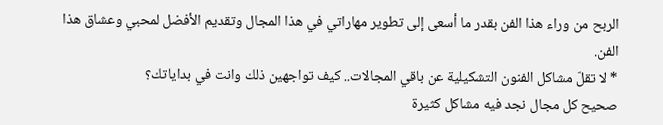الربح من وراء هذا الفن بقدر ما أسعى إلى تطوير مهاراتي في هذا المجال وتقديم الأفضل لمحبي وعشاق هذا الفن.
* لا تقلّ مشاكل الفنون التشكيلية عن باقي المجالات.. كيف تواجهين ذلك وانت في بداياتك؟
صحيح كل مجال نجد فيه مشاكل كثيرة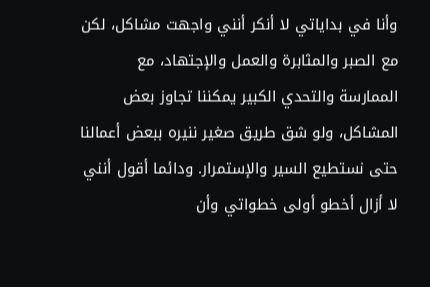وأنا في بداياتي لا أنكر أنني واجهت مشاكل، لكن مع الصبر والمثابرة والعمل والإجتهاد، مع الممارسة والتحدي الكبير يمكننا تجاوز بعض المشاكل، ولو شق طريق صغير ننيره ببعض أعمالنا حتى نستطيع السير والإستمرار. ودائما أقول أنني لا أزال أخطو أولى خطواتي وأن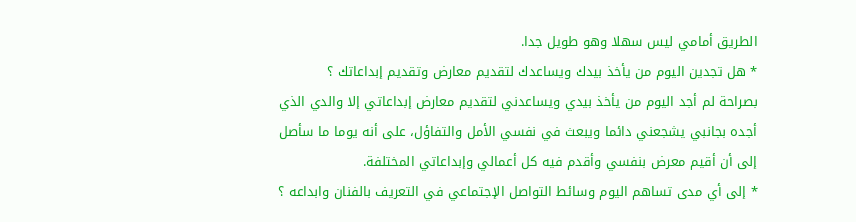الطريق أمامي ليس سهلا وهو طويل جدا.
* هل تجدين اليوم من يأخذ بيدك ويساعدك لتقديم معارض وتقديم إبداعاتك ؟
بصراحة لم أجد اليوم من يأخذ بيدي ويساعدني لتقديم معارض إبداعاتي إلا والدي الذي أجده بجانبي يشجعني دائما ويبعث في نفسي الأمل والتفاؤل، على أنه يوما ما سأصل إلى أن أقيم معرض بنفسي وأقدم فيه كل أعمالي وإبداعاتي المختلفة.
* إلى أي مدى تساهم اليوم وسائط التواصل الإجتماعي في التعريف بالفنان وابداعه ؟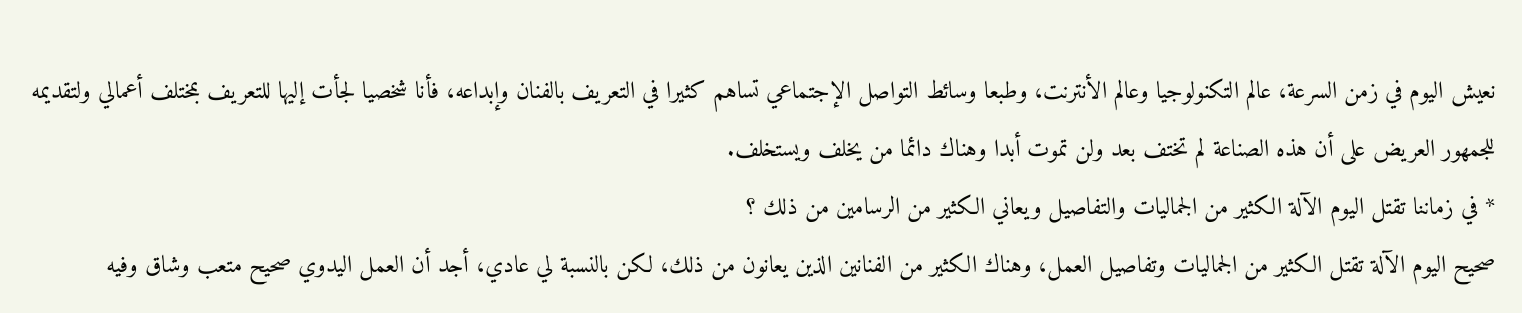نعيش اليوم في زمن السرعة، عالم التكنولوجيا وعالم الأنترنت، وطبعا وسائط التواصل الإجتماعي تساهم كثيرا في التعريف بالفنان وإبداعه، فأنا شخصيا لجأت إليها للتعريف بمختلف أعمالي ولتقديمه للجمهور العريض على أن هذه الصناعة لم تختف بعد ولن تموت أبدا وهناك دائما من يخلف ويستخلف.
* في زماننا تقتل اليوم الآلة الكثير من الجماليات والتفاصيل ويعاني الكثير من الرسامين من ذلك ؟
صحيح اليوم الآلة تقتل الكثير من الجماليات وتفاصيل العمل، وهناك الكثير من الفنانين الذين يعانون من ذلك، لكن بالنسبة لي عادي، أجد أن العمل اليدوي صحيح متعب وشاق وفيه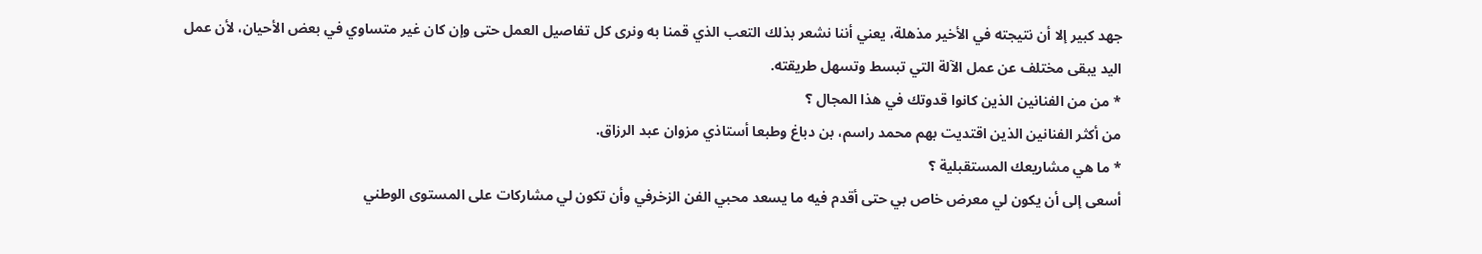جهد كبير إلا أن نتيجته في الأخير مذهلة، يعني أننا نشعر بذلك التعب الذي قمنا به ونرى كل تفاصيل العمل حتى وإن كان غير متساوي في بعض الأحيان، لأن عمل اليد يبقى مختلف عن عمل الآلة التي تبسط وتسهل طريقته.
* من من الفنانين الذين كانوا قدوتك في هذا المجال ؟
من أكثر الفنانين الذين اقتديت بهم محمد راسم، بن دباغ وطبعا أستاذي مزوان عبد الرزاق.
* ما هي مشاريعك المستقبلية ؟
أسعى إلى أن يكون لي معرض خاص بي حتى أقدم فيه ما يسعد محبي الفن الزخرفي وأن تكون لي مشاركات على المستوى الوطني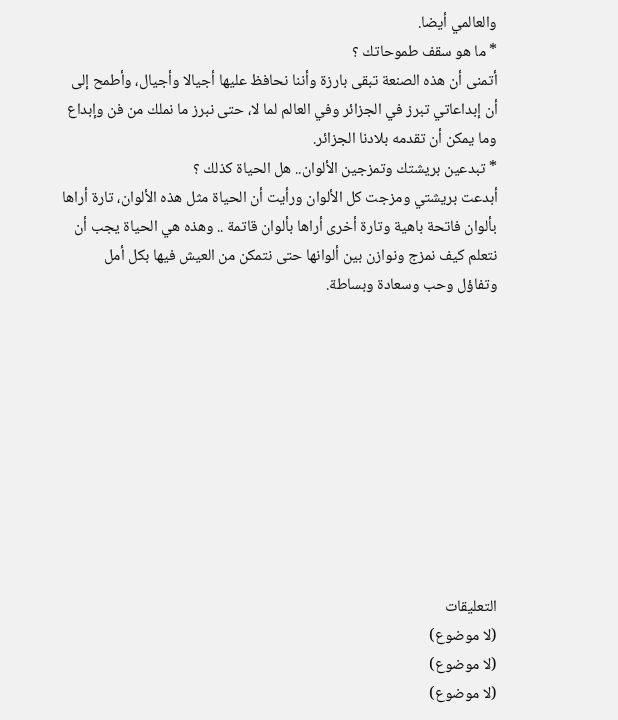والعالمي أيضا.
* ما هو سقف طموحاتك ؟
أتمنى أن هذه الصنعة تبقى بارزة وأننا نحافظ عليها أجيالا وأجيال، وأطمح إلى أن إبداعاتي تبرز في الجزائر وفي العالم لما لا، حتى نبرز ما نملك من فن وإبداع وما يمكن أن تقدمه بلادنا الجزائر.
* تبدعين بريشتك وتمزجين الألوان.. هل الحياة كذلك ؟
أبدعت بريشتي ومزجت كل الألوان ورأيت أن الحياة مثل هذه الألوان، تارة أراها بألوان فاتحة باهية وتارة أخرى أراها بألوان قاتمة .. وهذه هي الحياة يجب أن نتعلم كيف نمزج ونوازن بين ألوانها حتى نتمكن من العيش فيها بكل أمل وتفاؤل وحب وسعادة وبساطة.










التعليقات
(لا موضوع)
(لا موضوع)
(لا موضوع)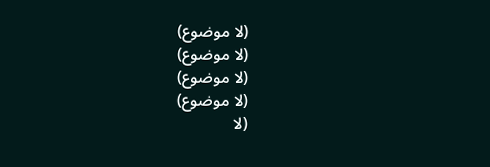(لا موضوع)
(لا موضوع)
(لا موضوع)
(لا موضوع)
(لا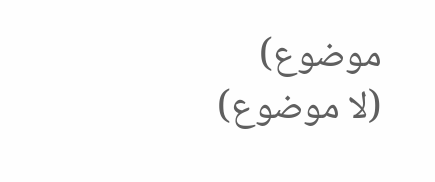موضوع)
(لا موضوع)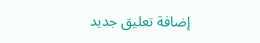إضافة تعليق جديد